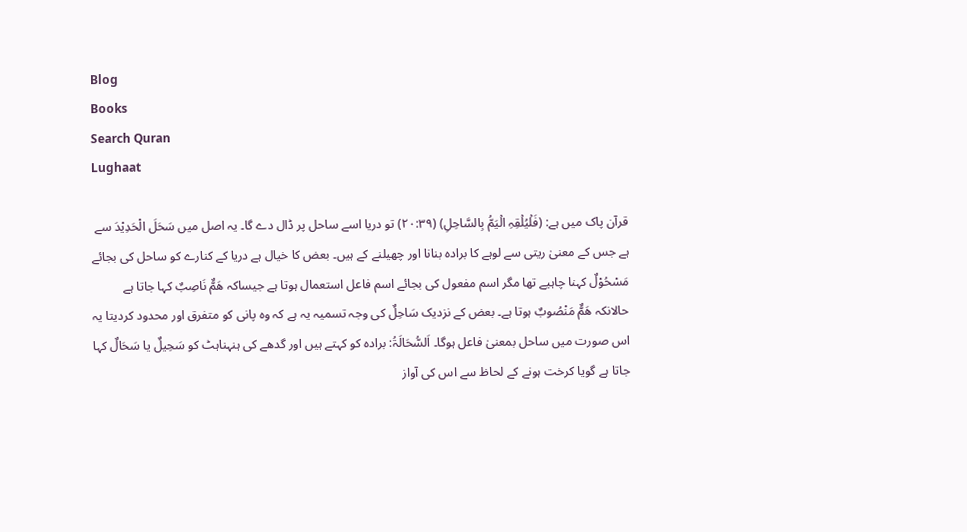Blog
Books
Search Quran
Lughaat

قرآن پاک میں ہے: (فَلۡیُلۡقِہِ الۡیَمُّ بِالسَّاحِلِ) (۲۰:۳۹) تو دریا اسے ساحل پر ڈال دے گا۔ یہ اصل میں سَحَلَ الْحَدِیْدَ سے ہے جس کے معنیٰ ریتی سے لوہے کا برادہ بنانا اور چھیلنے کے ہیں۔ بعض کا خیال ہے دریا کے کنارے کو ساحل کی بجائے مَسْحُوْلٌ کہنا چاہیے تھا مگر اسم مفعول کی بجائے اسم فاعل استعمال ہوتا ہے جیساکہ ھَمٌّ نَاصِبٌ کہا جاتا ہے حالانکہ ھَمٌّ مَنْصُوبٌ ہوتا ہے۔ بعض کے نزدیک سَاحِلٌ کی وجہ تسمیہ یہ ہے کہ وہ پانی کو متفرق اور محدود کردیتا یہ اس صورت میں ساحل بمعنیٰ فاعل ہوگا۔ اَلسُّحَالَۃُ: برادہ کو کہتے ہیں اور گدھے کی ہنہناہٹ کو سَحِیلٌ یا سَحَالٌ کہا جاتا ہے گویا کرخت ہونے کے لحاظ سے اس کی آواز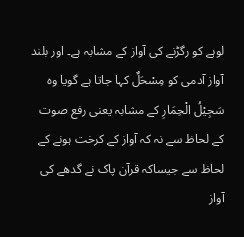لوہے کو رگڑنے کی آواز کے مشابہ ہے۔ اور بلند آواز آدمی کو مِسْحَلٌ کہا جاتا ہے گویا وہ سَجِیْلُ الْحِمَارِ کے مشابہ یعنی رفع صوت کے لحاظ سے نہ کہ آواز کے کرخت ہونے کے لحاظ سے جیساکہ قرآن پاک نے گدھے کی آواز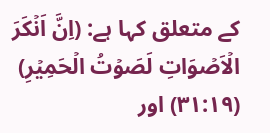کے متعلق کہا ہے: (اِنَّ اَنۡکَرَ الۡاَصۡوَاتِ لَصَوۡتُ الۡحَمِیۡرِ) (۳۱:۱۹) اور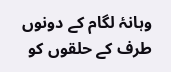وہانۂ لگام کے دونوں طرف کے حلقوں کو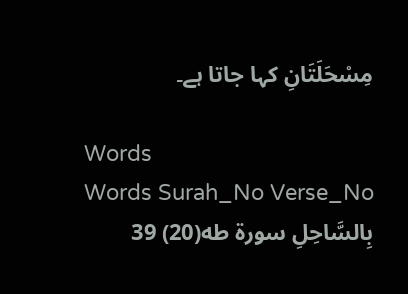مِسْحَلَتَانِ کہا جاتا ہے۔

Words
Words Surah_No Verse_No
بِالسَّاحِلِ سورة طه(20) 39